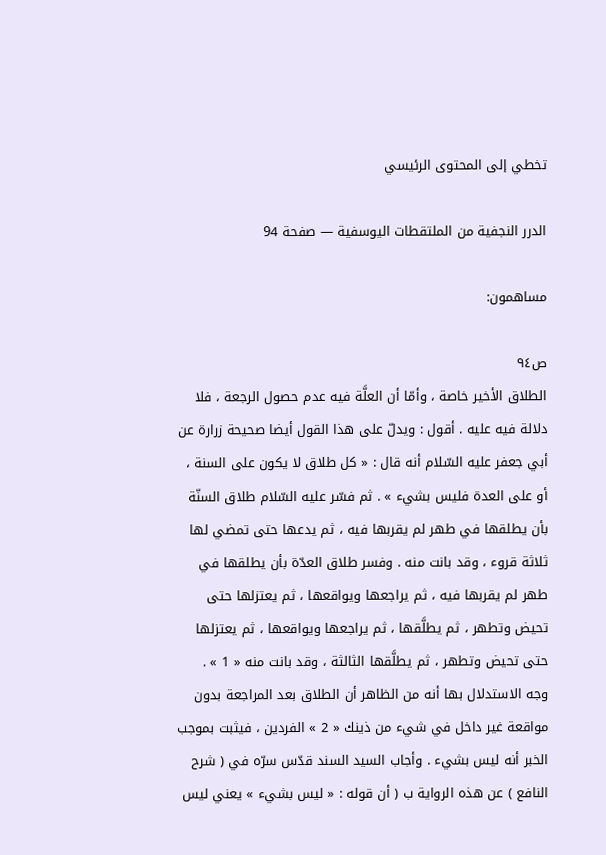تخطي إلى المحتوى الرئيسي

الدرر النجفية من الملتقطات اليوسفية — صفحة 94

مساهمون:

ص٩٤
الطلاق الأخير خاصة ، وأمّا أن العلَّة فيه عدم حصول الرجعة ، فلا دلالة فيه عليه . أقول : ويدلّ على هذا القول أيضا صحيحة زرارة عن أبي جعفر عليه السّلام أنه قال : « كل طلاق لا يكون على السنة ، أو على العدة فليس بشيء » . ثم فسّر عليه السّلام طلاق السنّة بأن يطلقها في طهر لم يقربها فيه ، ثم يدعها حتى تمضي لها ثلاثة قروء ، وقد بانت منه . وفسر طلاق العدّة بأن يطلقها في طهر لم يقربها فيه ، ثم يراجعها ويواقعها ، ثم يعتزلها حتى تحيض وتطهر ، ثم يطلَّقها ، ثم يراجعها ويواقعها ، ثم يعتزلها حتى تحيض وتطهر ، ثم يطلَّقها الثالثة ، وقد بانت منه « 1 » . وجه الاستدلال بها أنه من الظاهر أن الطلاق بعد المراجعة بدون مواقعة غير داخل في شيء من ذينك « 2 » الفردين ، فيثبت بموجب الخبر أنه ليس بشيء . وأجاب السيد السند قدّس سرّه في ( شرح النافع ) عن هذه الرواية ب ( أن قوله : « ليس بشيء » يعني ليس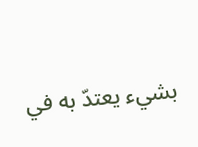بشيء يعتدّ به في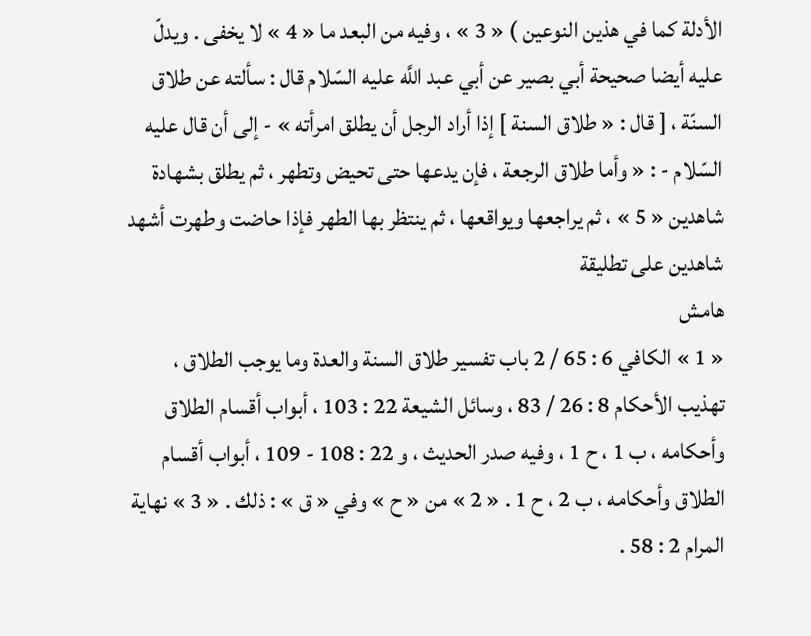الأدلة كما في هذين النوعين ) « 3 » ، وفيه من البعد ما « 4 » لا يخفى . ويدلّ عليه أيضا صحيحة أبي بصير عن أبي عبد اللَّه عليه السّلام قال : سألته عن طلاق السنّة ، [ قال : « طلاق السنة ] إذا أراد الرجل أن يطلق امرأته » - إلى أن قال عليه السّلام - : « وأما طلاق الرجعة ، فإن يدعها حتى تحيض وتطهر ، ثم يطلق بشهادة شاهدين « 5 » ، ثم يراجعها ويواقعها ، ثم ينتظر بها الطهر فإذا حاضت وطهرت أشهد شاهدين على تطليقة
هامش
« 1 » الكافي 6 : 65 / 2 باب تفسير طلاق السنة والعدة وما يوجب الطلاق ، تهذيب الأحكام 8 : 26 / 83 ، وسائل الشيعة 22 : 103 ، أبواب أقسام الطلاق وأحكامه ، ب 1 ، ح 1 ، وفيه صدر الحديث ، و 22 : 108 - 109 ، أبواب أقسام الطلاق وأحكامه ، ب 2 ، ح 1 . « 2 » من « ح » وفي « ق » : ذلك . « 3 » نهاية المرام 2 : 58 .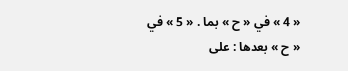« 4 » في « ح » بما . « 5 » في « ح » بعدها : على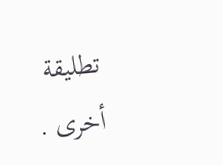تطليقة أخرى .